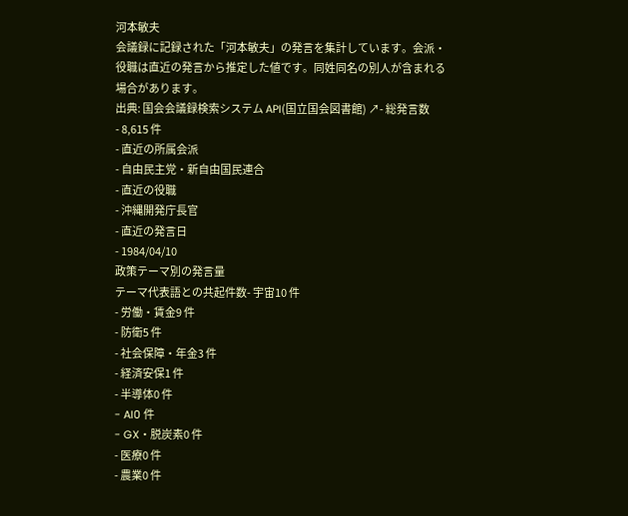河本敏夫
会議録に記録された「河本敏夫」の発言を集計しています。会派・役職は直近の発言から推定した値です。同姓同名の別人が含まれる場合があります。
出典: 国会会議録検索システム API(国立国会図書館) ↗- 総発言数
- 8,615 件
- 直近の所属会派
- 自由民主党・新自由国民連合
- 直近の役職
- 沖縄開発庁長官
- 直近の発言日
- 1984/04/10
政策テーマ別の発言量
テーマ代表語との共起件数- 宇宙10 件
- 労働・賃金9 件
- 防衛5 件
- 社会保障・年金3 件
- 経済安保1 件
- 半導体0 件
- AI0 件
- GX・脱炭素0 件
- 医療0 件
- 農業0 件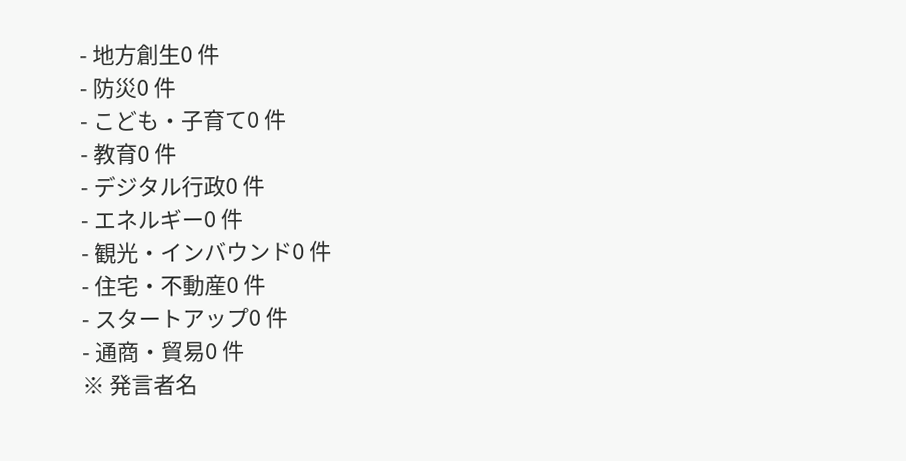- 地方創生0 件
- 防災0 件
- こども・子育て0 件
- 教育0 件
- デジタル行政0 件
- エネルギー0 件
- 観光・インバウンド0 件
- 住宅・不動産0 件
- スタートアップ0 件
- 通商・貿易0 件
※ 発言者名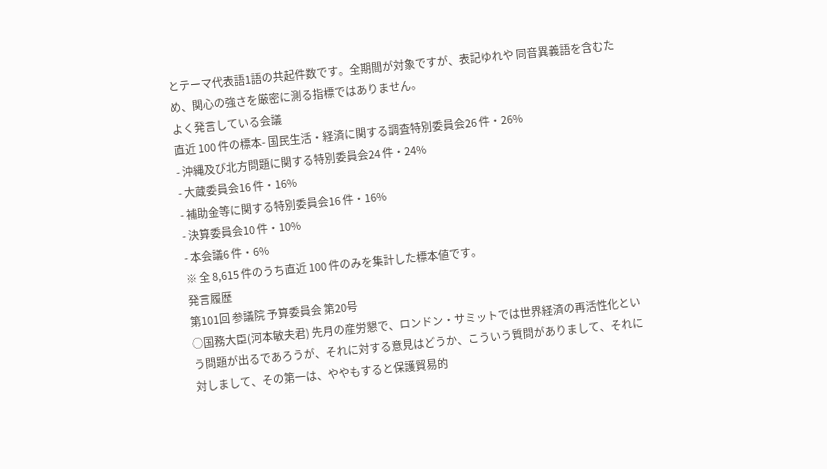とテーマ代表語1語の共起件数です。全期間が対象ですが、表記ゆれや 同音異義語を含むため、関心の強さを厳密に測る指標ではありません。
よく発言している会議
直近 100 件の標本- 国民生活・経済に関する調査特別委員会26 件・26%
- 沖縄及び北方問題に関する特別委員会24 件・24%
- 大蔵委員会16 件・16%
- 補助金等に関する特別委員会16 件・16%
- 決算委員会10 件・10%
- 本会議6 件・6%
※ 全 8,615 件のうち直近 100 件のみを集計した標本値です。
発言履歴
第101回 参議院 予算委員会 第20号
○国務大臣(河本敏夫君) 先月の産労懇で、ロンドン・サミットでは世界経済の再活性化という問題が出るであろうが、それに対する意見はどうか、こういう質問がありまして、それに対しまして、その第一は、ややもすると保護貿易的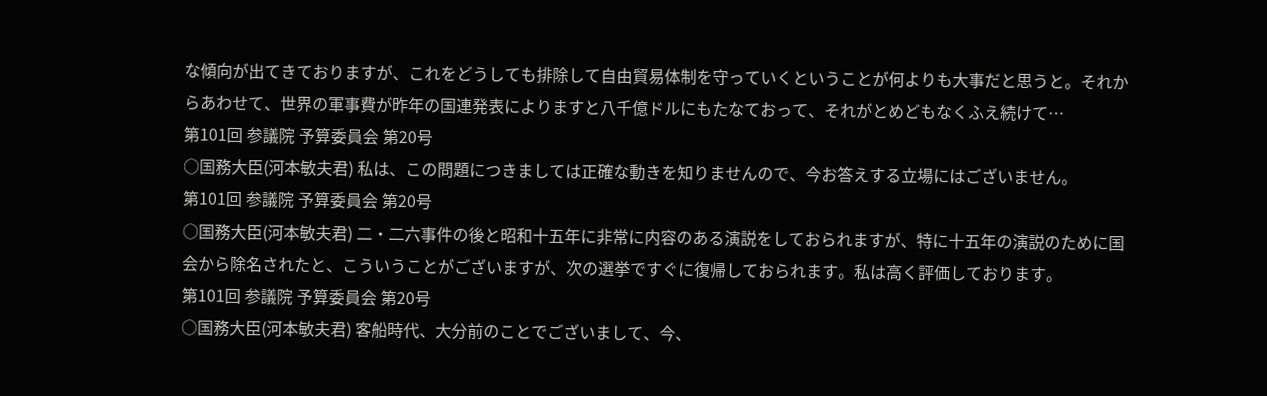な傾向が出てきておりますが、これをどうしても排除して自由貿易体制を守っていくということが何よりも大事だと思うと。それからあわせて、世界の軍事費が昨年の国連発表によりますと八千億ドルにもたなておって、それがとめどもなくふえ続けて…
第101回 参議院 予算委員会 第20号
○国務大臣(河本敏夫君) 私は、この問題につきましては正確な動きを知りませんので、今お答えする立場にはございません。
第101回 参議院 予算委員会 第20号
○国務大臣(河本敏夫君) 二・二六事件の後と昭和十五年に非常に内容のある演説をしておられますが、特に十五年の演説のために国会から除名されたと、こういうことがございますが、次の選挙ですぐに復帰しておられます。私は高く評価しております。
第101回 参議院 予算委員会 第20号
○国務大臣(河本敏夫君) 客船時代、大分前のことでございまして、今、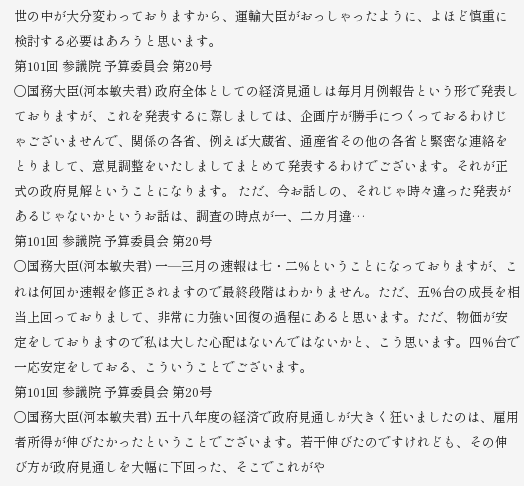世の中が大分変わっておりますから、運輸大臣がおっしゃったように、よほど慎重に検討する必要はあろうと思います。
第101回 参議院 予算委員会 第20号
○国務大臣(河本敏夫君) 政府全体としての経済見通しは毎月月例報告という形で発表しておりますが、これを発表するに際しましては、企画庁が勝手につくっておるわけじゃございませんで、関係の各省、例えば大蔵省、通産省その他の各省と緊密な連絡をとりまして、意見調整をいたしましてまとめて発表するわけでございます。それが正式の政府見解ということになります。 ただ、今お話しの、それじゃ時々違った発表があるじゃないかというお話は、調査の時点が一、二カ月違…
第101回 参議院 予算委員会 第20号
○国務大臣(河本敏夫君) 一―三月の速報は七・二%ということになっておりますが、これは何回か速報を修正されますので最終段階はわかりません。ただ、五%台の成長を相当上回っておりまして、非常に力強い回復の過程にあると思います。ただ、物価が安定をしておりますので私は大した心配はないんではないかと、こう思います。四%台で一応安定をしておる、こういうことでございます。
第101回 参議院 予算委員会 第20号
○国務大臣(河本敏夫君) 五十八年度の経済で政府見通しが大きく狂いましたのは、雇用者所得が伸びたかったということでございます。若干伸びたのですけれども、その伸び方が政府見通しを大幅に下回った、そこでこれがや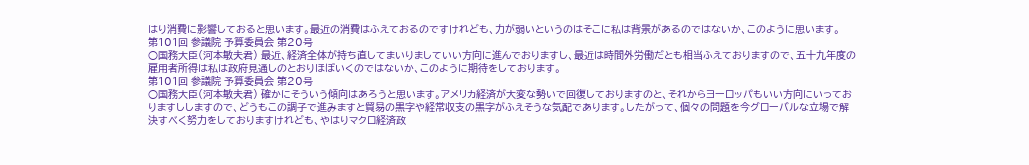はり消費に影響しておると思います。最近の消費はふえておるのですけれども、力が弱いというのはそこに私は背景があるのではないか、このように思います。
第101回 参議院 予算委員会 第20号
○国務大臣(河本敏夫君) 最近、経済全体が持ち直してまいりましていい方向に進んでおりますし、最近は時間外労働だとも相当ふえておりますので、五十九年度の雇用者所得は私は政府見通しのとおりほぼいくのではないか、このように期待をしております。
第101回 参議院 予算委員会 第20号
○国務大臣(河本敏夫君) 確かにそういう傾向はあろうと思います。アメリカ経済が大変な勢いで回復しておりますのと、それからヨーロッパもいい方向にいっておりますししますので、どうもこの調子で進みますと貿易の黒字や経常収支の黒字がふえそうな気配であります。したがって、個々の問題を今グローバルな立場で解決すべく努力をしておりますけれども、やはりマクロ経済政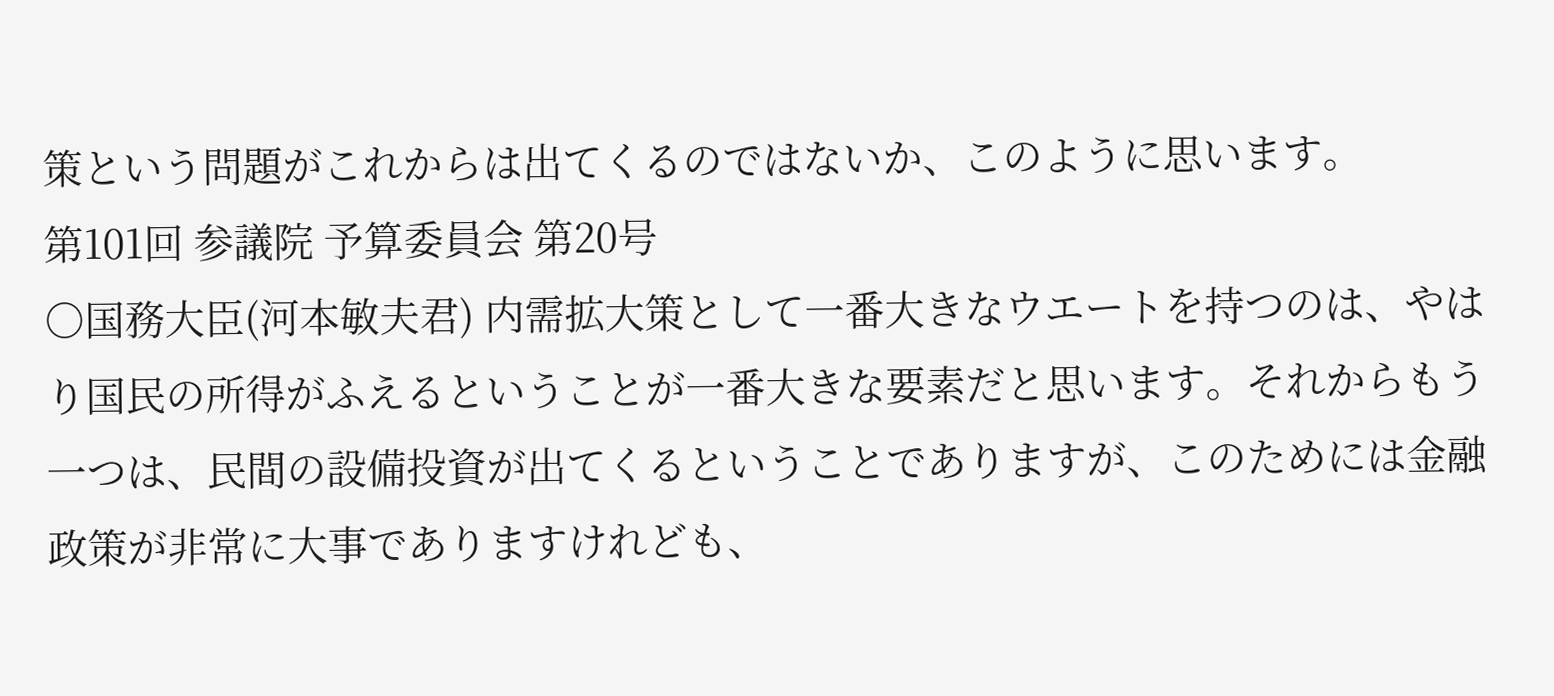策という問題がこれからは出てくるのではないか、このように思います。
第101回 参議院 予算委員会 第20号
○国務大臣(河本敏夫君) 内需拡大策として一番大きなウエートを持つのは、やはり国民の所得がふえるということが一番大きな要素だと思います。それからもう一つは、民間の設備投資が出てくるということでありますが、このためには金融政策が非常に大事でありますけれども、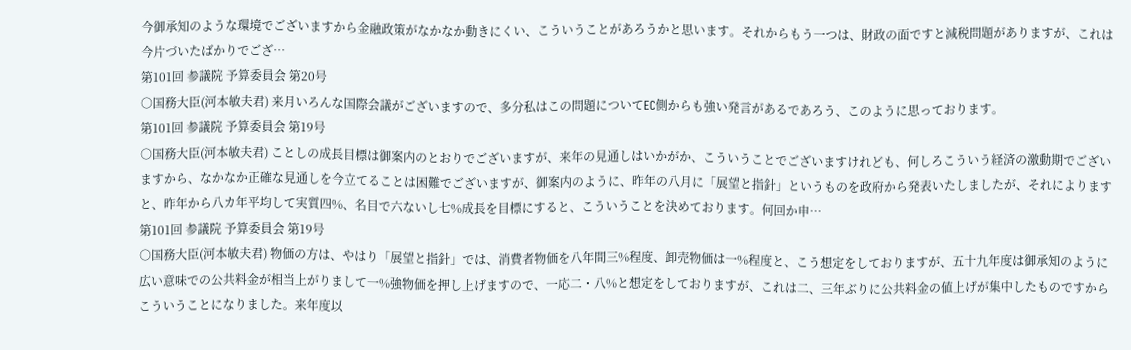今御承知のような環境でございますから金融政策がなかなか動きにくい、こういうことがあろうかと思います。それからもう一つは、財政の面ですと減税問題がありますが、これは今片づいたばかりでござ…
第101回 参議院 予算委員会 第20号
○国務大臣(河本敏夫君) 来月いろんな国際会議がございますので、多分私はこの問題についてEC側からも強い発言があるであろう、このように思っております。
第101回 参議院 予算委員会 第19号
○国務大臣(河本敏夫君) ことしの成長目標は御案内のとおりでございますが、来年の見通しはいかがか、こういうことでございますけれども、何しろこういう経済の激動期でございますから、なかなか正確な見通しを今立てることは困難でございますが、御案内のように、昨年の八月に「展望と指針」というものを政府から発表いたしましたが、それによりますと、昨年から八カ年平均して実質四%、名目で六ないし七%成長を目標にすると、こういうことを決めております。何回か申…
第101回 参議院 予算委員会 第19号
○国務大臣(河本敏夫君) 物価の方は、やはり「展望と指針」では、消費者物価を八年間三%程度、卸売物価は一%程度と、こう想定をしておりますが、五十九年度は御承知のように広い意味での公共料金が相当上がりまして一%強物価を押し上げますので、一応二・八%と想定をしておりますが、これは二、三年ぶりに公共料金の値上げが集中したものですからこういうことになりました。来年度以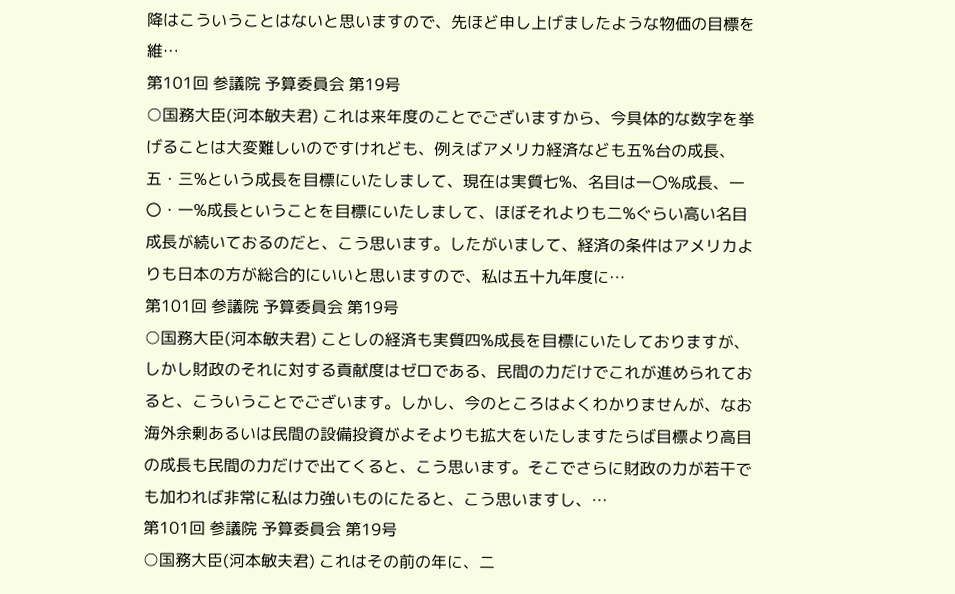降はこういうことはないと思いますので、先ほど申し上げましたような物価の目標を維…
第101回 参議院 予算委員会 第19号
○国務大臣(河本敏夫君) これは来年度のことでございますから、今具体的な数字を挙げることは大変難しいのですけれども、例えばアメリカ経済なども五%台の成長、五・三%という成長を目標にいたしまして、現在は実質七%、名目は一〇%成長、一〇・一%成長ということを目標にいたしまして、ほぼそれよりも二%ぐらい高い名目成長が続いておるのだと、こう思います。したがいまして、経済の条件はアメリカよりも日本の方が総合的にいいと思いますので、私は五十九年度に…
第101回 参議院 予算委員会 第19号
○国務大臣(河本敏夫君) ことしの経済も実質四%成長を目標にいたしておりますが、しかし財政のそれに対する貢献度はゼロである、民間の力だけでこれが進められておると、こういうことでございます。しかし、今のところはよくわかりませんが、なお海外余剰あるいは民間の設備投資がよそよりも拡大をいたしますたらば目標より高目の成長も民間の力だけで出てくると、こう思います。そこでさらに財政の力が若干でも加われば非常に私は力強いものにたると、こう思いますし、…
第101回 参議院 予算委員会 第19号
○国務大臣(河本敏夫君) これはその前の年に、二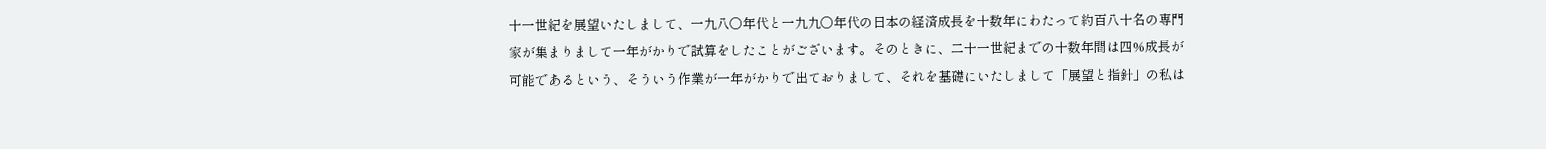十一世紀を展望いたしまして、一九八〇年代と一九九〇年代の日本の経済成長を十数年にわたって約百八十名の専門家が集まりまして一年がかりで試算をしたことがございます。そのときに、二十一世紀までの十数年間は四%成長が可能であるという、そういう作業が一年がかりで出ておりまして、それを基礎にいたしまして「展望と指針」の私は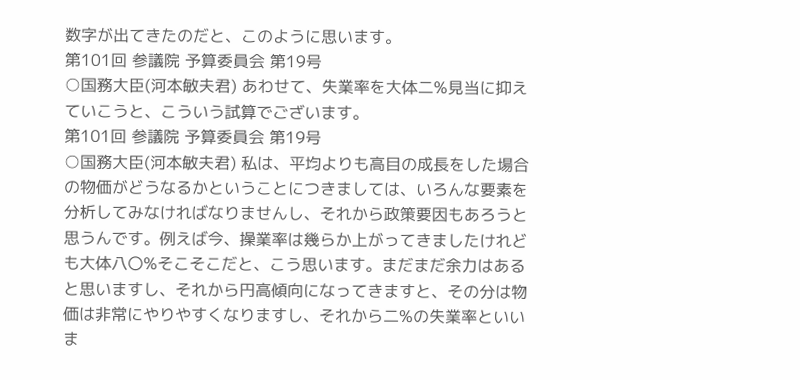数字が出てきたのだと、このように思います。
第101回 参議院 予算委員会 第19号
○国務大臣(河本敏夫君) あわせて、失業率を大体二%見当に抑えていこうと、こういう試算でございます。
第101回 参議院 予算委員会 第19号
○国務大臣(河本敏夫君) 私は、平均よりも高目の成長をした場合の物価がどうなるかということにつきましては、いろんな要素を分析してみなければなりませんし、それから政策要因もあろうと思うんです。例えば今、操業率は幾らか上がってきましたけれども大体八〇%そこそこだと、こう思います。まだまだ余力はあると思いますし、それから円高傾向になってきますと、その分は物価は非常にやりやすくなりますし、それから二%の失業率といいま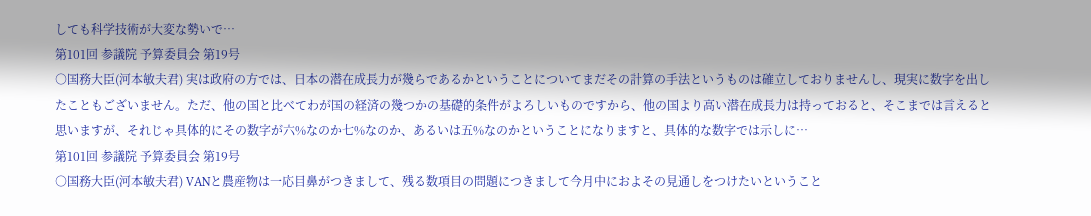しても科学技術が大変な勢いで…
第101回 参議院 予算委員会 第19号
○国務大臣(河本敏夫君) 実は政府の方では、日本の潜在成長力が幾らであるかということについてまだその計算の手法というものは確立しておりませんし、現実に数字を出したこともございません。ただ、他の国と比べてわが国の経済の幾つかの基礎的条件がよろしいものですから、他の国より高い潜在成長力は持っておると、そこまでは言えると思いますが、それじゃ具体的にその数字が六%なのか七%なのか、あるいは五%なのかということになりますと、具体的な数字では示しに…
第101回 参議院 予算委員会 第19号
○国務大臣(河本敏夫君) VANと農産物は一応目鼻がつきまして、残る数項目の問題につきまして今月中におよその見通しをつけたいということ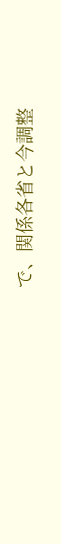で、関係各省と今調整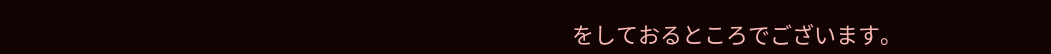をしておるところでございます。